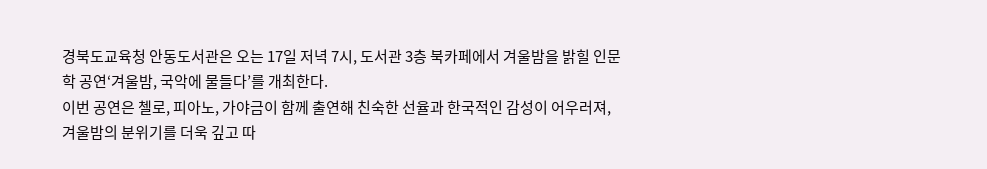경북도교육청 안동도서관은 오는 17일 저녁 7시, 도서관 3층 북카페에서 겨울밤을 밝힐 인문학 공연‘겨울밤, 국악에 물들다’를 개최한다.
이번 공연은 첼로, 피아노, 가야금이 함께 출연해 친숙한 선율과 한국적인 감성이 어우러져, 겨울밤의 분위기를 더욱 깊고 따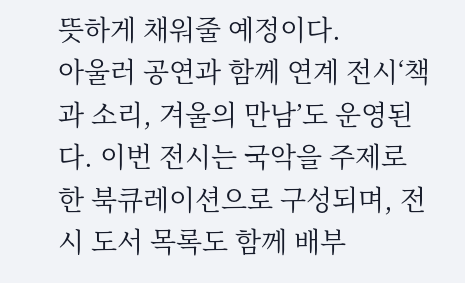뜻하게 채워줄 예정이다.
아울러 공연과 함께 연계 전시‘책과 소리, 겨울의 만남’도 운영된다. 이번 전시는 국악을 주제로 한 북큐레이션으로 구성되며, 전시 도서 목록도 함께 배부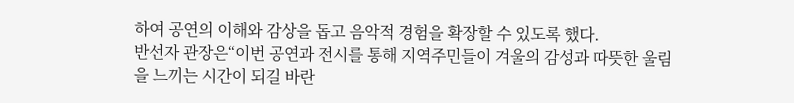하여 공연의 이해와 감상을 돕고 음악적 경험을 확장할 수 있도록 했다.
반선자 관장은“이번 공연과 전시를 통해 지역주민들이 겨울의 감성과 따뜻한 울림을 느끼는 시간이 되길 바란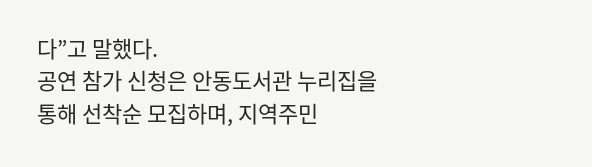다”고 말했다.
공연 참가 신청은 안동도서관 누리집을 통해 선착순 모집하며, 지역주민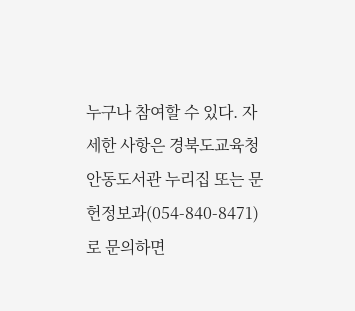누구나 참여할 수 있다. 자세한 사항은 경북도교육청 안동도서관 누리집 또는 문헌정보과(054-840-8471)로 문의하면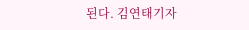된다. 김연태기자